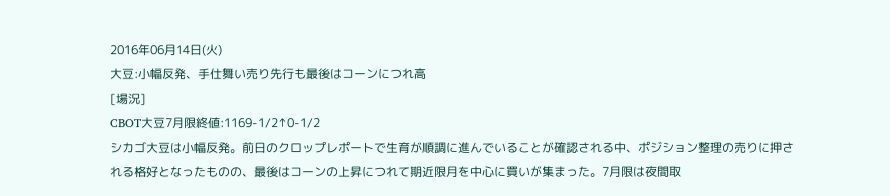2016年06月14日(火)
大豆:小幅反発、手仕舞い売り先行も最後はコーンにつれ高
[場況]
CBOT大豆7月限終値:1169-1/2↑0-1/2
シカゴ大豆は小幅反発。前日のクロップレポートで生育が順調に進んでいることが確認される中、ポジション整理の売りに押される格好となったものの、最後はコーンの上昇につれて期近限月を中心に買いが集まった。7月限は夜間取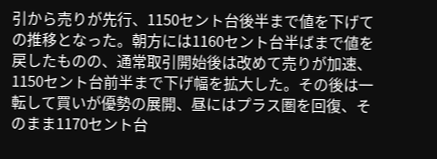引から売りが先行、1150セント台後半まで値を下げての推移となった。朝方には1160セント台半ばまで値を戻したものの、通常取引開始後は改めて売りが加速、1150セント台前半まで下げ幅を拡大した。その後は一転して買いが優勢の展開、昼にはプラス圏を回復、そのまま1170セント台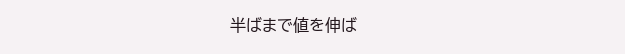半ばまで値を伸ば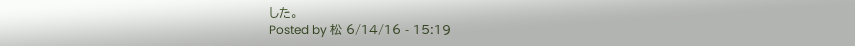した。
Posted by 松 6/14/16 - 15:19